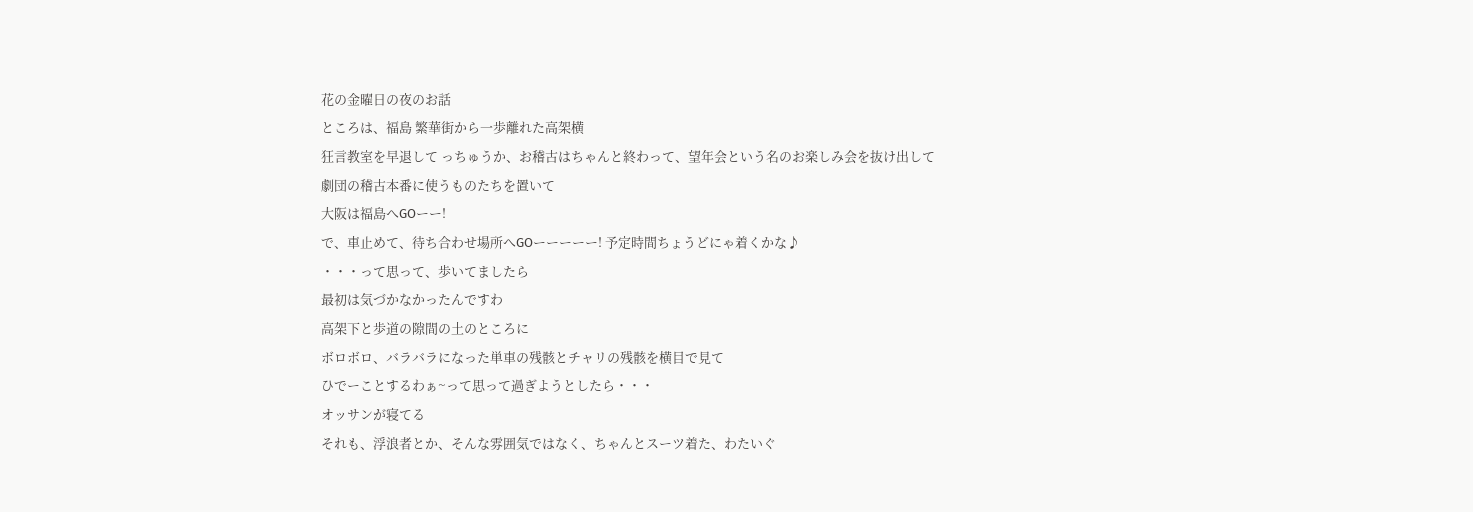花の金曜日の夜のお話
ところは、福島 繁華街から一歩離れた高架横
狂言教室を早退して っちゅうか、お稽古はちゃんと終わって、望年会という名のお楽しみ会を抜け出して
劇団の稽古本番に使うものたちを置いて
大阪は福島へGOーー!
で、車止めて、待ち合わせ場所へGOーーーーー! 予定時間ちょうどにゃ着くかな♪
・・・って思って、歩いてましたら
最初は気づかなかったんですわ
高架下と歩道の隙間の土のところに
ボロボロ、バラバラになった単車の残骸とチャリの残骸を横目で見て
ひでーことするわぁ~って思って過ぎようとしたら・・・
オッサンが寝てる
それも、浮浪者とか、そんな雰囲気ではなく、ちゃんとスーツ着た、わたいぐ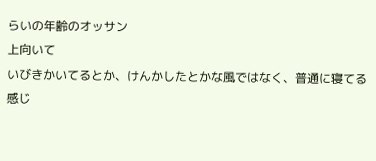らいの年齢のオッサン
上向いて
いびきかいてるとか、けんかしたとかな風ではなく、普通に寝てる感じ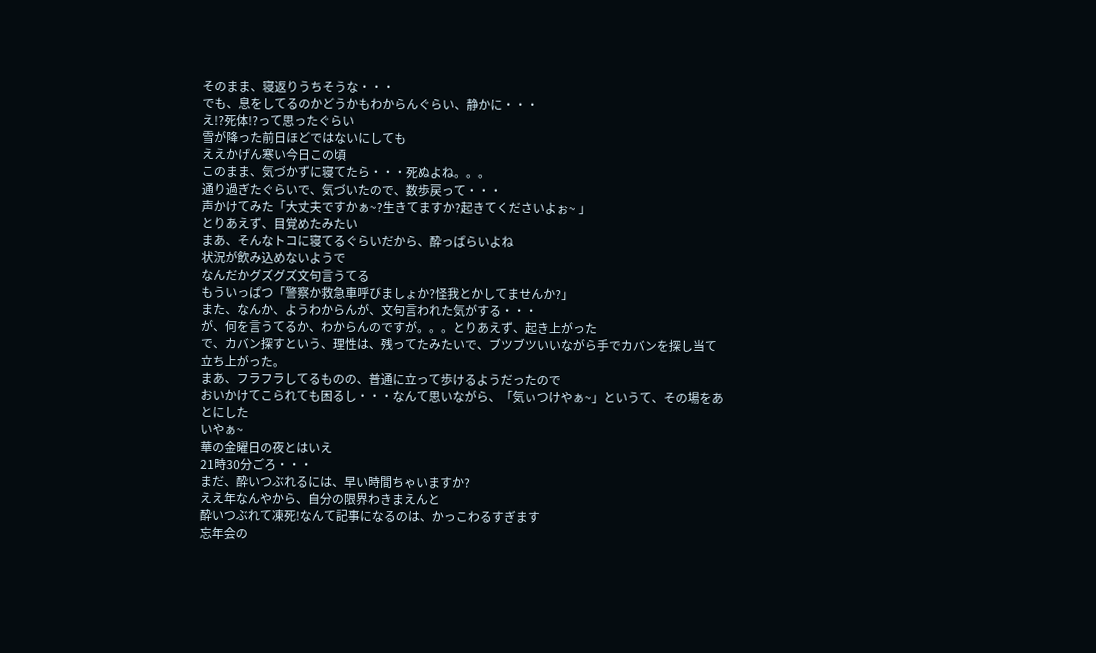そのまま、寝返りうちそうな・・・
でも、息をしてるのかどうかもわからんぐらい、静かに・・・
え!?死体!?って思ったぐらい
雪が降った前日ほどではないにしても
ええかげん寒い今日この頃
このまま、気づかずに寝てたら・・・死ぬよね。。。
通り過ぎたぐらいで、気づいたので、数歩戻って・・・
声かけてみた「大丈夫ですかぁ~?生きてますか?起きてくださいよぉ~ 」
とりあえず、目覚めたみたい
まあ、そんなトコに寝てるぐらいだから、酔っぱらいよね
状況が飲み込めないようで
なんだかグズグズ文句言うてる
もういっぱつ「警察か救急車呼びましょか?怪我とかしてませんか?」
また、なんか、ようわからんが、文句言われた気がする・・・
が、何を言うてるか、わからんのですが。。。とりあえず、起き上がった
で、カバン探すという、理性は、残ってたみたいで、ブツブツいいながら手でカバンを探し当て
立ち上がった。
まあ、フラフラしてるものの、普通に立って歩けるようだったので
おいかけてこられても困るし・・・なんて思いながら、「気ぃつけやぁ~」というて、その場をあとにした
いやぁ~
華の金曜日の夜とはいえ
21時30分ごろ・・・
まだ、酔いつぶれるには、早い時間ちゃいますか?
ええ年なんやから、自分の限界わきまえんと
酔いつぶれて凍死!なんて記事になるのは、かっこわるすぎます
忘年会の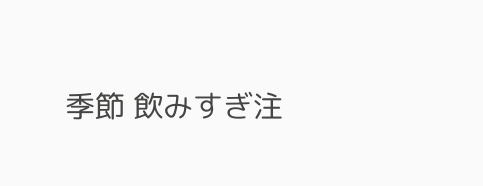季節 飲みすぎ注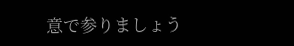意で参りましょう